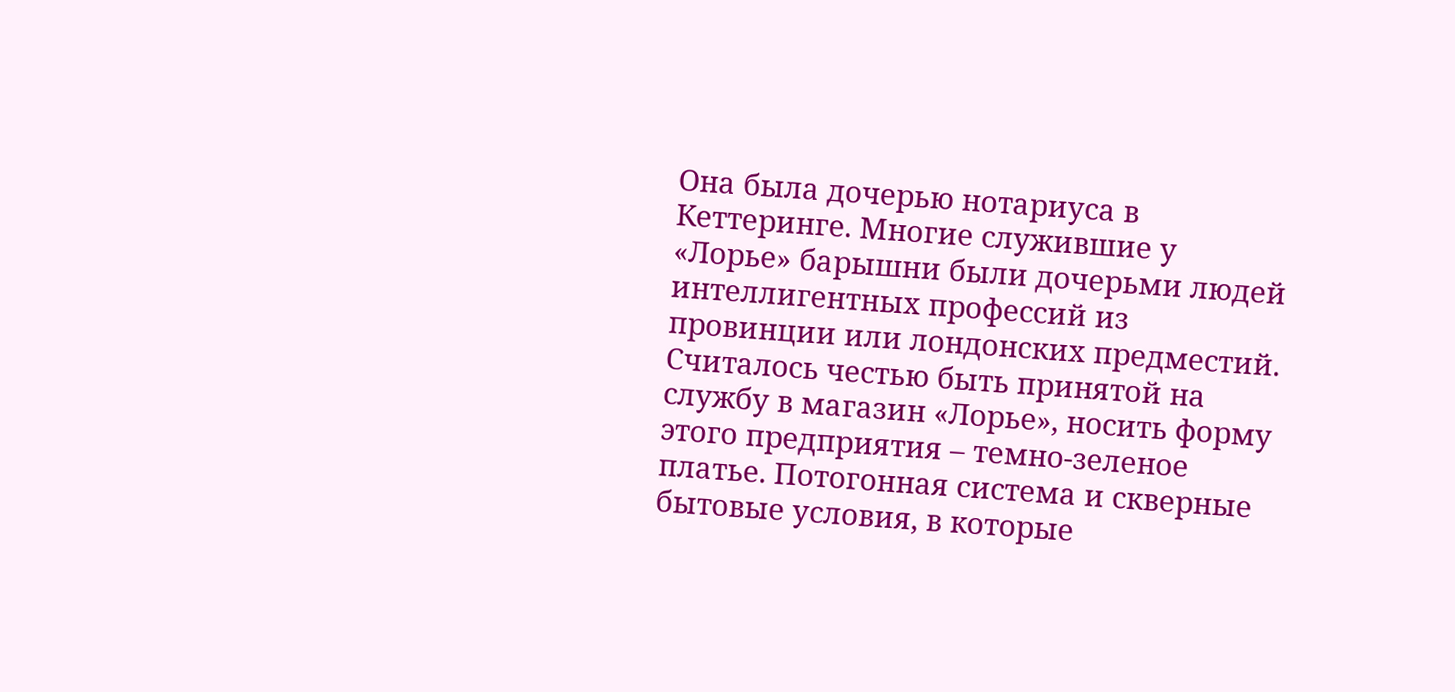Она была дочерью нотариуса в Кеттеринге. Многие служившие у «Лорье» барышни были дочерьми людей интеллигентных профессий из провинции или лондонских предместий. Считалось честью быть принятой на службу в магазин «Лорье», носить форму этого предприятия – темно-зеленое платье. Потогонная система и скверные бытовые условия, в которые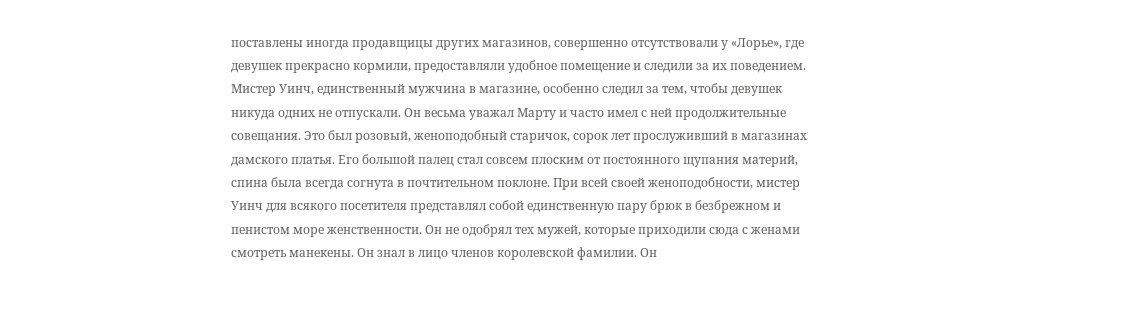поставлены иногда продавщицы других магазинов, совершенно отсутствовали у «Лорье», где девушек прекрасно кормили, предоставляли удобное помещение и следили за их поведением. Мистер Уинч, единственный мужчина в магазине, особенно следил за тем, чтобы девушек никуда одних не отпускали. Он весьма уважал Марту и часто имел с ней продолжительные совещания. Это был розовый, женоподобный старичок, сорок лет прослуживший в магазинах дамского платья. Его большой палец стал совсем плоским от постоянного щупания материй, спина была всегда согнута в почтительном поклоне. При всей своей женоподобности, мистер Уинч для всякого посетителя представлял собой единственную пару брюк в безбрежном и пенистом море женственности. Он не одобрял тех мужей, которые приходили сюда с женами смотреть манекены. Он знал в лицо членов королевской фамилии. Он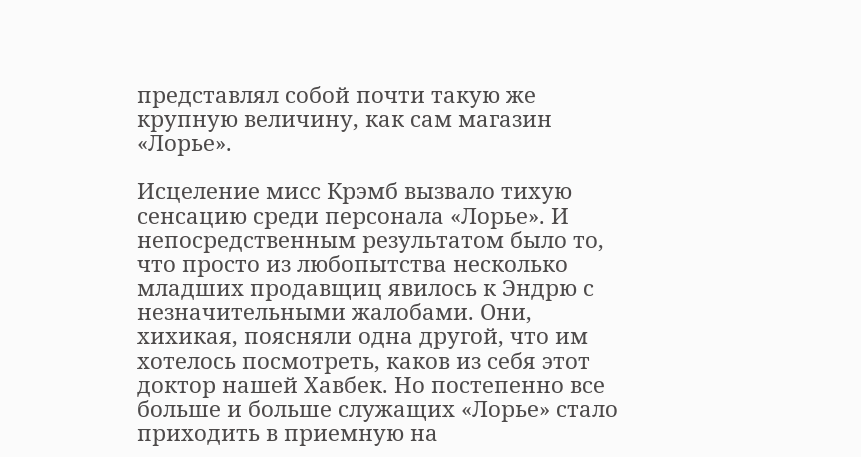представлял собой почти такую же крупную величину, как сам магазин «Лорье».

Исцеление мисс Крэмб вызвало тихую сенсацию среди персонала «Лорье». И непосредственным результатом было то, что просто из любопытства несколько младших продавщиц явилось к Эндрю с незначительными жалобами. Они, хихикая, поясняли одна другой, что им хотелось посмотреть, каков из себя этот доктор нашей Хавбек. Но постепенно все больше и больше служащих «Лорье» стало приходить в приемную на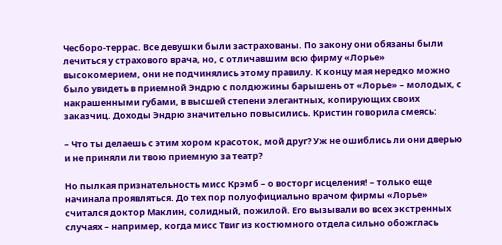Чесборо-террас. Все девушки были застрахованы. По закону они обязаны были лечиться у страхового врача, но, с отличавшим всю фирму «Лорье» высокомерием, они не подчинялись этому правилу. К концу мая нередко можно было увидеть в приемной Эндрю с полдюжины барышень от «Лорье» – молодых, с накрашенными губами, в высшей степени элегантных, копирующих своих заказчиц. Доходы Эндрю значительно повысились. Кристин говорила смеясь:

– Что ты делаешь с этим хором красоток, мой друг? Уж не ошиблись ли они дверью и не приняли ли твою приемную за театр?

Но пылкая признательность мисс Крэмб – о восторг исцеления! – только еще начинала проявляться. До тех пор полуофициально врачом фирмы «Лорье» считался доктор Маклин, солидный, пожилой. Его вызывали во всех экстренных случаях – например, когда мисс Твиг из костюмного отдела сильно обожглась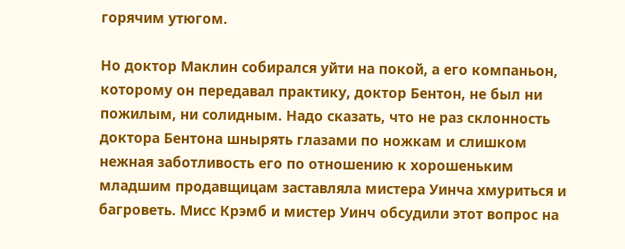горячим утюгом.

Но доктор Маклин собирался уйти на покой, а его компаньон, которому он передавал практику, доктор Бентон, не был ни пожилым, ни солидным. Надо сказать, что не раз склонность доктора Бентона шнырять глазами по ножкам и слишком нежная заботливость его по отношению к хорошеньким младшим продавщицам заставляла мистера Уинча хмуриться и багроветь. Мисс Крэмб и мистер Уинч обсудили этот вопрос на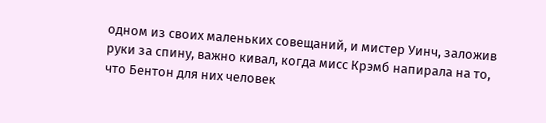одном из своих маленьких совещаний, и мистер Уинч, заложив руки за спину, важно кивал, когда мисс Крэмб напирала на то, что Бентон для них человек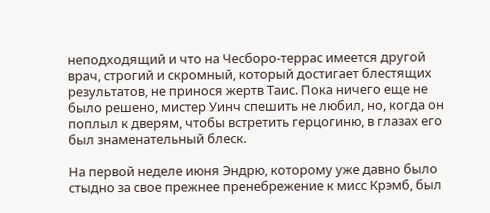неподходящий и что на Чесборо-террас имеется другой врач, строгий и скромный, который достигает блестящих результатов, не принося жертв Таис. Пока ничего еще не было решено, мистер Уинч спешить не любил, но, когда он поплыл к дверям, чтобы встретить герцогиню, в глазах его был знаменательный блеск.

На первой неделе июня Эндрю, которому уже давно было стыдно за свое прежнее пренебрежение к мисс Крэмб, был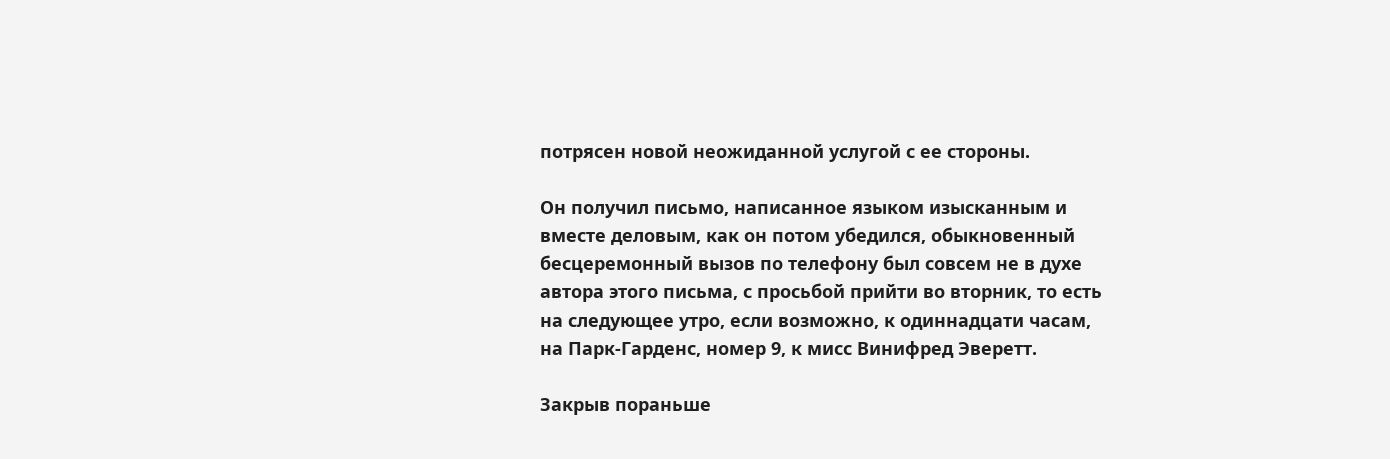потрясен новой неожиданной услугой с ее стороны.

Он получил письмо, написанное языком изысканным и вместе деловым, как он потом убедился, обыкновенный бесцеремонный вызов по телефону был совсем не в духе автора этого письма, с просьбой прийти во вторник, то есть на следующее утро, если возможно, к одиннадцати часам, на Парк-Гарденс, номер 9, к мисс Винифред Эверетт.

Закрыв пораньше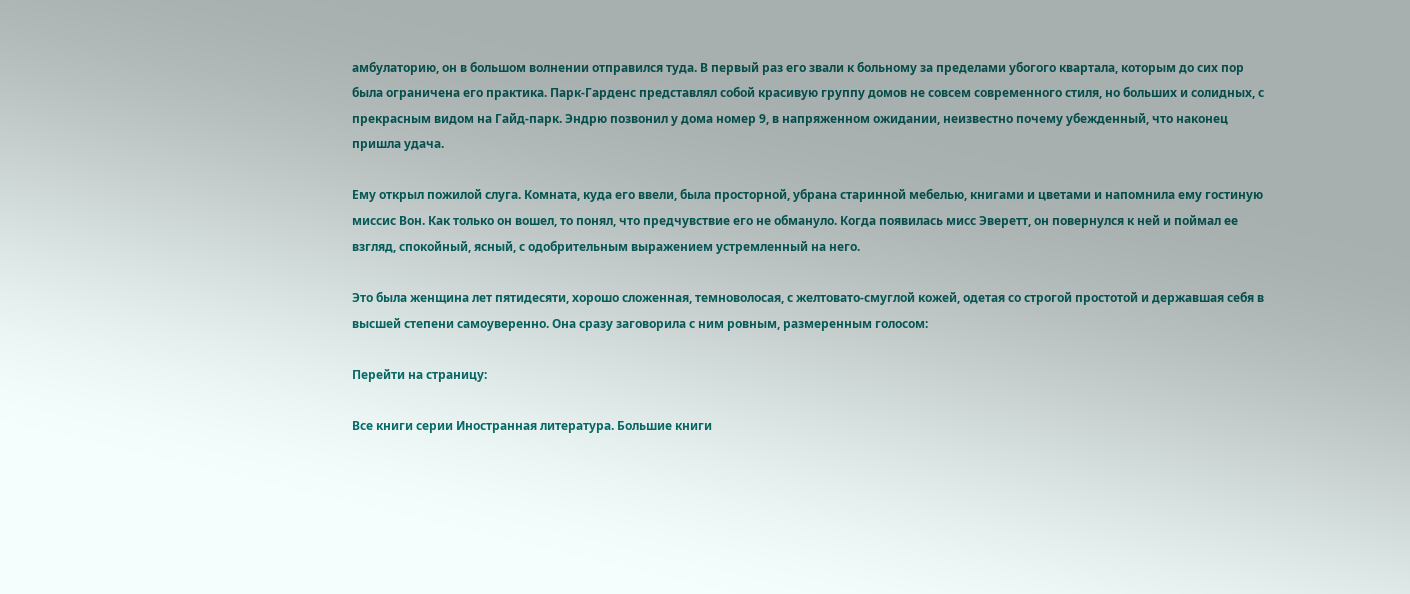амбулаторию, он в большом волнении отправился туда. В первый раз его звали к больному за пределами убогого квартала, которым до сих пор была ограничена его практика. Парк-Гарденс представлял собой красивую группу домов не совсем современного стиля, но больших и солидных, с прекрасным видом на Гайд-парк. Эндрю позвонил у дома номер 9, в напряженном ожидании, неизвестно почему убежденный, что наконец пришла удача.

Ему открыл пожилой слуга. Комната, куда его ввели, была просторной, убрана старинной мебелью, книгами и цветами и напомнила ему гостиную миссис Вон. Как только он вошел, то понял, что предчувствие его не обмануло. Когда появилась мисс Эверетт, он повернулся к ней и поймал ее взгляд, спокойный, ясный, с одобрительным выражением устремленный на него.

Это была женщина лет пятидесяти, хорошо сложенная, темноволосая, с желтовато-смуглой кожей, одетая со строгой простотой и державшая себя в высшей степени самоуверенно. Она сразу заговорила с ним ровным, размеренным голосом:

Перейти на страницу:

Все книги серии Иностранная литература. Большие книги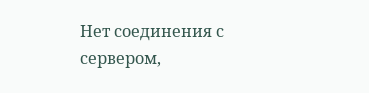Нет соединения с сервером,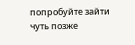попробуйте зайти чуть позже